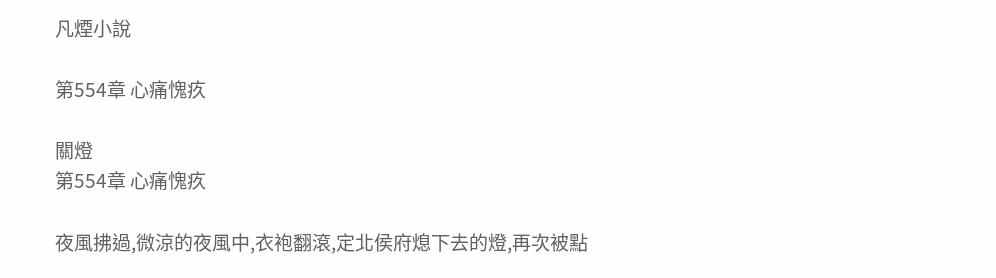凡煙小說

第554章 心痛愧疚

關燈
第554章 心痛愧疚

夜風拂過,微涼的夜風中,衣袍翻滾,定北侯府熄下去的燈,再次被點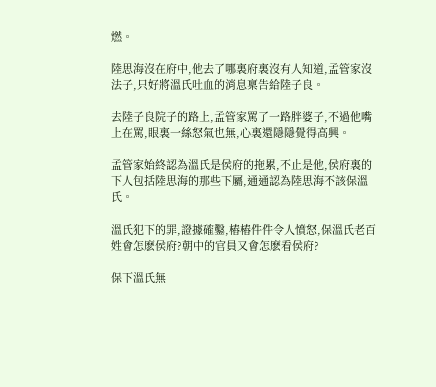燃。

陸思海沒在府中,他去了哪裏府裏沒有人知道,孟管家沒法子,只好將溫氏吐血的消息稟告給陸子良。

去陸子良院子的路上,孟管家罵了一路胖婆子,不過他嘴上在罵,眼裏一絲怒氣也無,心裏還隱隱覺得高興。

孟管家始終認為溫氏是侯府的拖累,不止是他,侯府裏的下人包括陸思海的那些下屬,通通認為陸思海不該保溫氏。

溫氏犯下的罪,證據確鑿,樁樁件件令人憤怒,保溫氏老百姓會怎麽侯府?朝中的官員又會怎麽看侯府?

保下溫氏無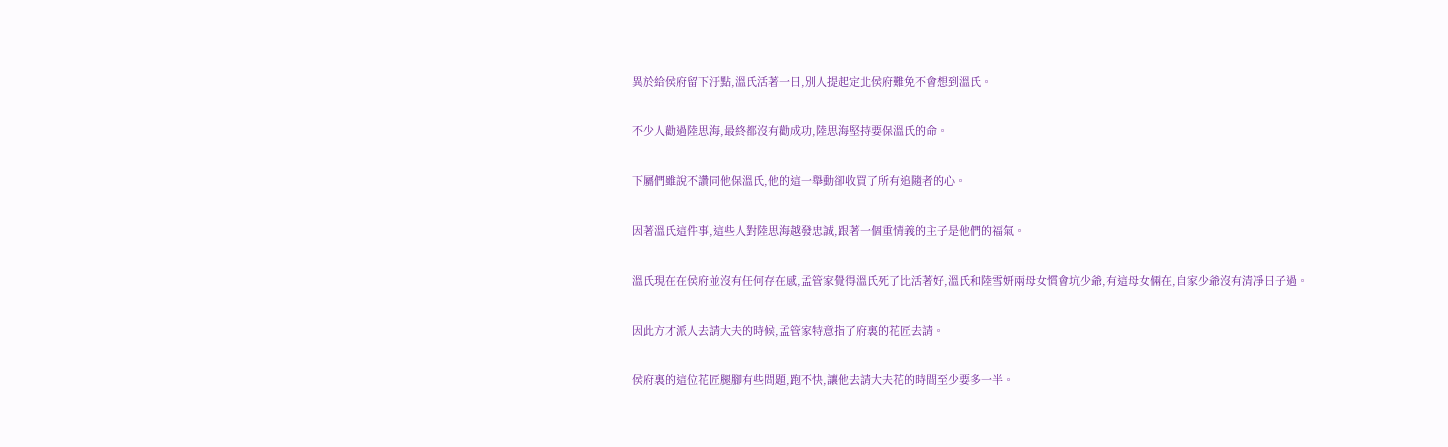異於給侯府留下汙點,溫氏活著一日,別人提起定北侯府難免不會想到溫氏。

不少人勸過陸思海,最終都沒有勸成功,陸思海堅持要保溫氏的命。

下屬們雖說不讚同他保溫氏,他的這一舉動卻收買了所有追隨者的心。

因著溫氏這件事,這些人對陸思海越發忠誠,跟著一個重情義的主子是他們的福氣。

溫氏現在在侯府並沒有任何存在感,孟管家覺得溫氏死了比活著好,溫氏和陸雪妍兩母女慣會坑少爺,有這母女倆在,自家少爺沒有清凈日子過。

因此方才派人去請大夫的時候,孟管家特意指了府裏的花匠去請。

侯府裏的這位花匠腿腳有些問題,跑不快,讓他去請大夫花的時間至少要多一半。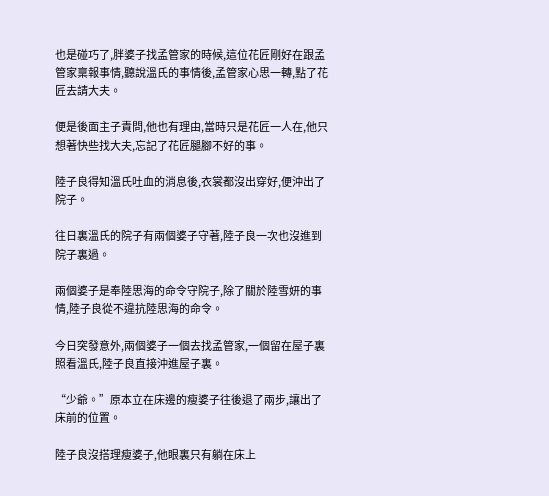也是碰巧了,胖婆子找孟管家的時候,這位花匠剛好在跟孟管家稟報事情,聽說溫氏的事情後,孟管家心思一轉,點了花匠去請大夫。

便是後面主子責問,他也有理由,當時只是花匠一人在,他只想著快些找大夫,忘記了花匠腿腳不好的事。

陸子良得知溫氏吐血的消息後,衣裳都沒出穿好,便沖出了院子。

往日裏溫氏的院子有兩個婆子守著,陸子良一次也沒進到院子裏過。

兩個婆子是奉陸思海的命令守院子,除了關於陸雪妍的事情,陸子良從不違抗陸思海的命令。

今日突發意外,兩個婆子一個去找孟管家,一個留在屋子裏照看溫氏,陸子良直接沖進屋子裏。

“少爺。”原本立在床邊的瘦婆子往後退了兩步,讓出了床前的位置。

陸子良沒搭理瘦婆子,他眼裏只有躺在床上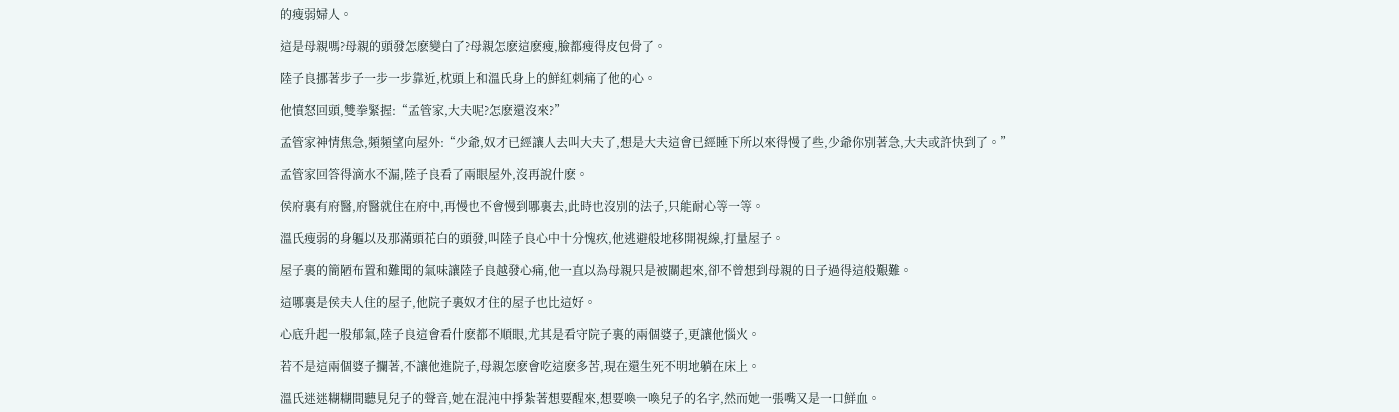的瘦弱婦人。

這是母親嗎?母親的頭發怎麽變白了?母親怎麽這麽瘦,臉都瘦得皮包骨了。

陸子良挪著步子一步一步靠近,枕頭上和溫氏身上的鮮紅刺痛了他的心。

他憤怒回頭,雙拳緊握:“孟管家,大夫呢?怎麽還沒來?”

孟管家神情焦急,頻頻望向屋外:“少爺,奴才已經讓人去叫大夫了,想是大夫這會已經睡下所以來得慢了些,少爺你別著急,大夫或許快到了。”

孟管家回答得滴水不漏,陸子良看了兩眼屋外,沒再說什麽。

侯府裏有府醫,府醫就住在府中,再慢也不會慢到哪裏去,此時也沒別的法子,只能耐心等一等。

溫氏瘦弱的身軀以及那滿頭花白的頭發,叫陸子良心中十分愧疚,他逃避般地移開視線,打量屋子。

屋子裏的簡陋布置和難聞的氣味讓陸子良越發心痛,他一直以為母親只是被關起來,卻不曾想到母親的日子過得這般艱難。

這哪裏是侯夫人住的屋子,他院子裏奴才住的屋子也比這好。

心底升起一股郁氣,陸子良這會看什麽都不順眼,尤其是看守院子裏的兩個婆子,更讓他惱火。

若不是這兩個婆子攔著,不讓他進院子,母親怎麽會吃這麽多苦,現在還生死不明地躺在床上。

溫氏迷迷糊糊間聽見兒子的聲音,她在混沌中掙紮著想要醒來,想要喚一喚兒子的名字,然而她一張嘴又是一口鮮血。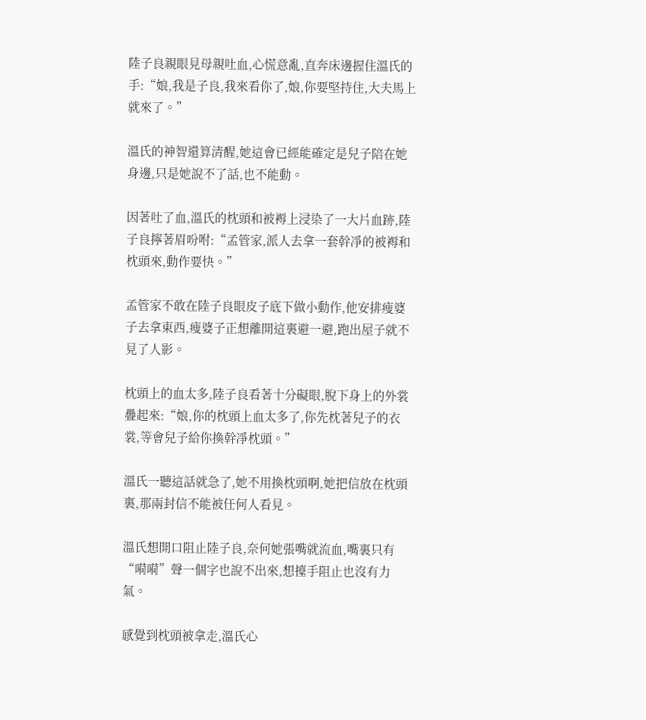陸子良親眼見母親吐血,心慌意亂,直奔床邊握住溫氏的手:“娘,我是子良,我來看你了,娘,你要堅持住,大夫馬上就來了。”

溫氏的神智還算清醒,她這會已經能確定是兒子陪在她身邊,只是她說不了話,也不能動。

因著吐了血,溫氏的枕頭和被褥上浸染了一大片血跡,陸子良擰著眉吩咐:“孟管家,派人去拿一套幹凈的被褥和枕頭來,動作要快。”

孟管家不敢在陸子良眼皮子底下做小動作,他安排瘦婆子去拿東西,瘦婆子正想離開這裏避一避,跑出屋子就不見了人影。

枕頭上的血太多,陸子良看著十分礙眼,脫下身上的外裳疊起來:“娘,你的枕頭上血太多了,你先枕著兒子的衣裳,等會兒子給你換幹凈枕頭。”

溫氏一聽這話就急了,她不用換枕頭啊,她把信放在枕頭裏,那兩封信不能被任何人看見。

溫氏想開口阻止陸子良,奈何她張嘴就流血,嘴裏只有“嗬嗬”聲一個字也說不出來,想擡手阻止也沒有力氣。

感覺到枕頭被拿走,溫氏心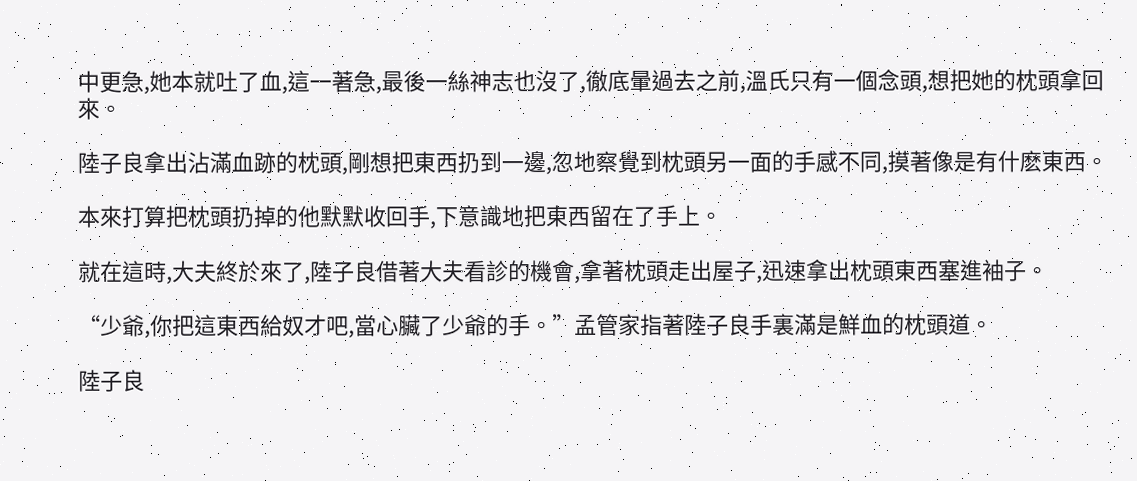中更急,她本就吐了血,這一著急,最後一絲神志也沒了,徹底暈過去之前,溫氏只有一個念頭,想把她的枕頭拿回來。

陸子良拿出沾滿血跡的枕頭,剛想把東西扔到一邊,忽地察覺到枕頭另一面的手感不同,摸著像是有什麽東西。

本來打算把枕頭扔掉的他默默收回手,下意識地把東西留在了手上。

就在這時,大夫終於來了,陸子良借著大夫看診的機會,拿著枕頭走出屋子,迅速拿出枕頭東西塞進袖子。

“少爺,你把這東西給奴才吧,當心臟了少爺的手。”孟管家指著陸子良手裏滿是鮮血的枕頭道。

陸子良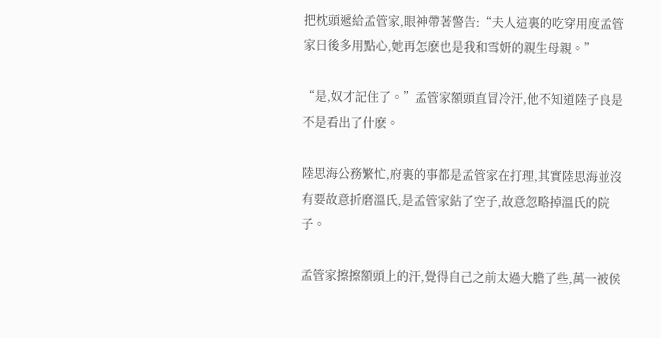把枕頭遞給孟管家,眼神帶著警告:“夫人這裏的吃穿用度孟管家日後多用點心,她再怎麽也是我和雪妍的親生母親。”

“是,奴才記住了。”孟管家額頭直冒冷汗,他不知道陸子良是不是看出了什麽。

陸思海公務繁忙,府裏的事都是孟管家在打理,其實陸思海並沒有要故意折磨溫氏,是孟管家鉆了空子,故意忽略掉溫氏的院子。

孟管家擦擦額頭上的汗,覺得自己之前太過大膽了些,萬一被侯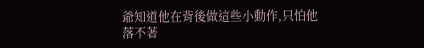爺知道他在背後做這些小動作,只怕他落不著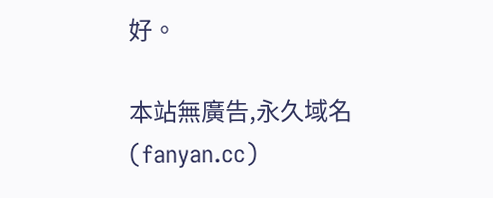好。

本站無廣告,永久域名(fanyan.cc)